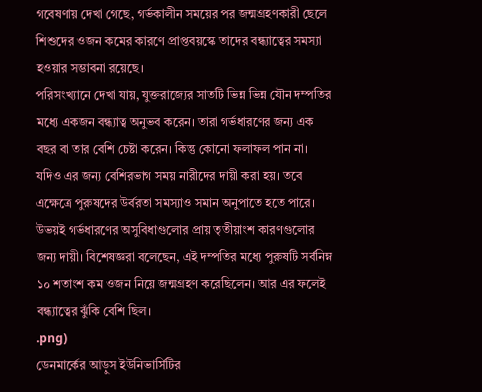গবেষণায় দেখা গেছে, গর্ভকালীন সময়ের পর জন্মগ্রহণকারী ছেলে শিশুদের ওজন কমের কারণে প্রাপ্তবয়স্কে তাদের বন্ধ্যাত্বের সমস্যা হওয়ার সম্ভাবনা রয়েছে।
পরিসংখ্যানে দেখা যায়, যুক্তরাজ্যের সাতটি ভিন্ন ভিন্ন যৌন দম্পতির মধ্যে একজন বন্ধ্যাত্ব অনুভব করেন। তারা গর্ভধারণের জন্য এক বছর বা তার বেশি চেষ্টা করেন। কিন্তু কোনো ফলাফল পান না। যদিও এর জন্য বেশিরভাগ সময় নারীদের দায়ী করা হয়। তবে এক্ষেত্রে পুরুষদের উর্বরতা সমস্যাও সমান অনুপাতে হতে পারে। উভয়ই গর্ভধারণের অসুবিধাগুলোর প্রায় তৃতীয়াংশ কারণগুলোর জন্য দায়ী। বিশেষজ্ঞরা বলেছেন, এই দম্পতির মধ্যে পুরুষটি সর্বনিম্ন ১০ শতাংশ কম ওজন নিয়ে জন্মগ্রহণ করেছিলেন। আর এর ফলেই বন্ধ্যাত্বের ঝুঁকি বেশি ছিল।
.png)
ডেনমার্কের আড়ুস ইউনিভার্সিটির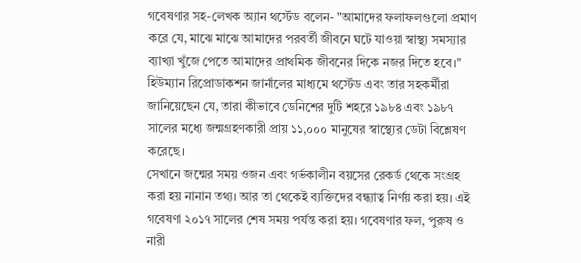গবেষণার সহ-লেখক অ্যান থর্স্টেড বলেন- "আমাদের ফলাফলগুলো প্রমাণ করে যে, মাঝে মাঝে আমাদের পরবর্তী জীবনে ঘটে যাওয়া স্বাস্থ্য সমস্যার ব্যাখ্যা খুঁজে পেতে আমাদের প্রাথমিক জীবনের দিকে নজর দিতে হবে।"
হিউম্যান রিপ্রোডাকশন জার্নালের মাধ্যমে থর্স্টেড এবং তার সহকর্মীরা জানিয়েছেন যে, তারা কীভাবে ডেনিশের দুটি শহরে ১৯৮৪ এবং ১৯৮৭ সালের মধ্যে জন্মগ্রহণকারী প্রায় ১১,০০০ মানুষের স্বাস্থ্যের ডেটা বিশ্লেষণ করেছে।
সেখানে জন্মের সময় ওজন এবং গর্ভকালীন বয়সের রেকর্ড থেকে সংগ্রহ করা হয় নানান তথ্য। আর তা থেকেই ব্যক্তিদের বন্ধ্যাত্ব নির্ণয় করা হয়। এই গবেষণা ২০১৭ সালের শেষ সময় পর্যন্ত করা হয়। গবেষণার ফল, পুরুষ ও নারী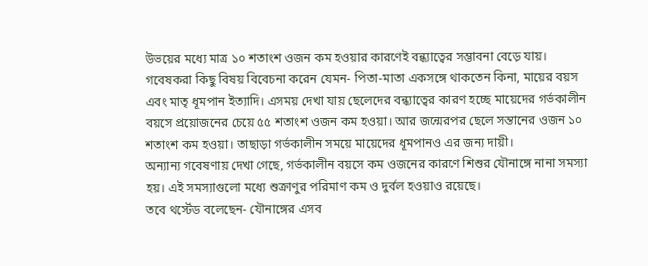উভয়ের মধ্যে মাত্র ১০ শতাংশ ওজন কম হওয়ার কারণেই বন্ধ্যাত্বের সম্ভাবনা বেড়ে যায়।
গবেষকরা কিছু বিষয় বিবেচনা করেন যেমন- পিতা-মাতা একসঙ্গে থাকতেন কিনা, মায়ের বয়স এবং মাতৃ ধূমপান ইত্যাদি। এসময় দেখা যায় ছেলেদের বন্ধ্যাত্বের কারণ হচ্ছে মায়েদের গর্ভকালীন বয়সে প্রয়োজনের চেয়ে ৫৫ শতাংশ ওজন কম হওয়া। আর জন্মেরপর ছেলে সন্তানের ওজন ১০ শতাংশ কম হওয়া। তাছাড়া গর্ভকালীন সময়ে মায়েদের ধূমপানও এর জন্য দায়ী।
অন্যান্য গবেষণায় দেখা গেছে, গর্ভকালীন বয়সে কম ওজনের কারণে শিশুর যৌনাঙ্গে নানা সমস্যা হয়। এই সমস্যাগুলো মধ্যে শুক্রাণুর পরিমাণ কম ও দুর্বল হওয়াও রয়েছে।
তবে থর্স্টেড বলেছেন- যৌনাঙ্গের এসব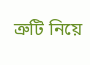ত্রুটি নিয়ে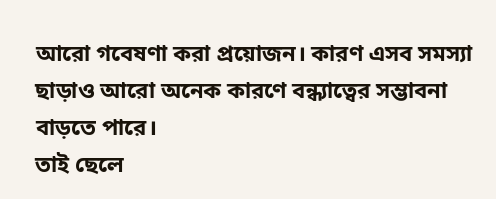আরো গবেষণা করা প্রয়োজন। কারণ এসব সমস্যা ছাড়াও আরো অনেক কারণে বন্ধ্যাত্বের সম্ভাবনা বাড়তে পারে।
তাই ছেলে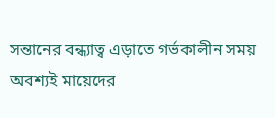সন্তানের বন্ধ্যাত্ব এড়াতে গর্ভকালীন সময় অবশ্যই মায়েদের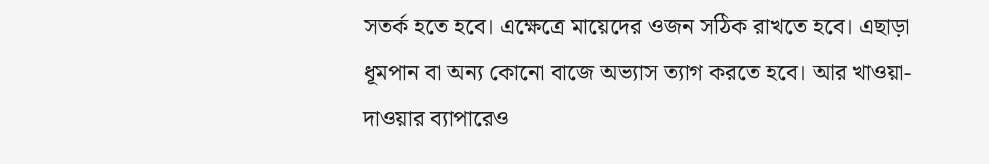সতর্ক হতে হবে। এক্ষেত্রে মায়েদের ওজন সঠিক রাখতে হবে। এছাড়া ধূমপান বা অন্য কোনো বাজে অভ্যাস ত্যাগ করতে হবে। আর খাওয়া-দাওয়ার ব্যাপারেও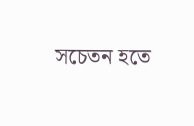সচেতন হতে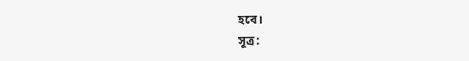হবে।
সূত্র: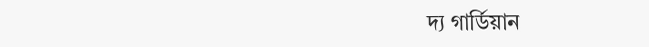দ্য গার্ডিয়ান